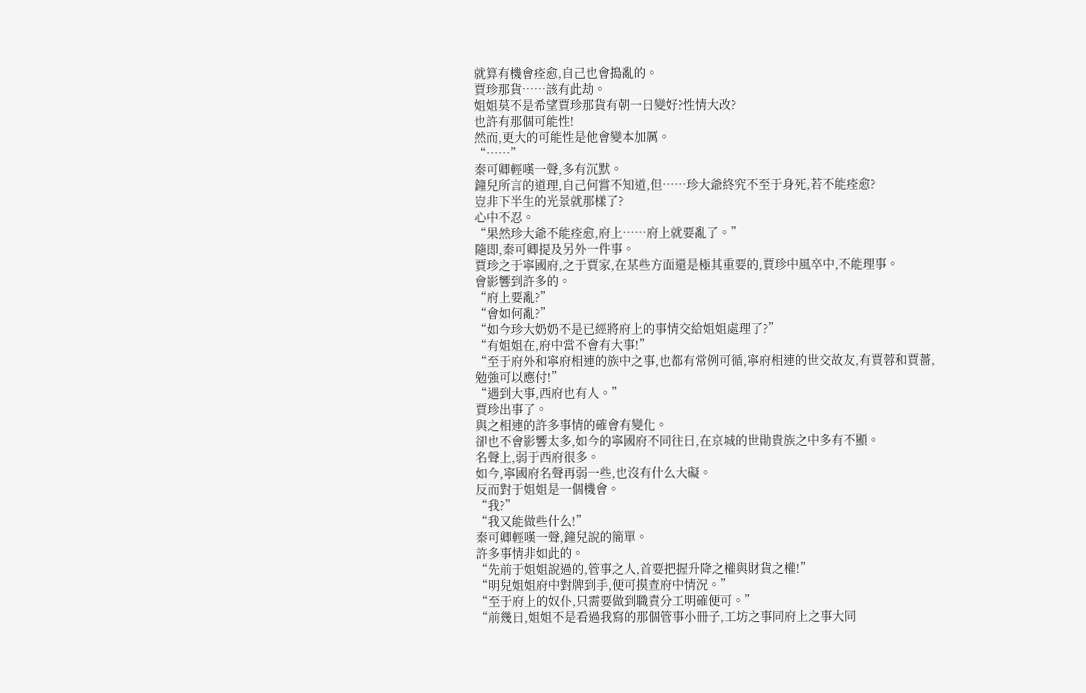就算有機會痊愈,自己也會搗亂的。
賈珍那貨……該有此劫。
姐姐莫不是希望賈珍那貨有朝一日變好?性情大改?
也許有那個可能性!
然而,更大的可能性是他會變本加厲。
“……”
秦可卿輕嘆一聲,多有沉默。
鐘兒所言的道理,自己何嘗不知道,但……珍大爺終究不至于身死,若不能痊愈?
豈非下半生的光景就那樣了?
心中不忍。
“果然珍大爺不能痊愈,府上……府上就要亂了。”
隨即,秦可卿提及另外一件事。
賈珍之于寧國府,之于賈家,在某些方面還是極其重要的,賈珍中風卒中,不能理事。
會影響到許多的。
“府上要亂?”
“會如何亂?”
“如今珍大奶奶不是已經將府上的事情交給姐姐處理了?”
“有姐姐在,府中當不會有大事!”
“至于府外和寧府相連的族中之事,也都有常例可循,寧府相連的世交故友,有賈蓉和賈薔,勉強可以應付!”
“遇到大事,西府也有人。”
賈珍出事了。
與之相連的許多事情的確會有變化。
卻也不會影響太多,如今的寧國府不同往日,在京城的世勛貴族之中多有不顯。
名聲上,弱于西府很多。
如今,寧國府名聲再弱一些,也沒有什么大礙。
反而對于姐姐是一個機會。
“我?”
“我又能做些什么!”
秦可卿輕嘆一聲,鐘兒說的簡單。
許多事情非如此的。
“先前于姐姐說過的,管事之人,首要把握升降之權與財貨之權!”
“明兒姐姐府中對牌到手,便可摸查府中情況。”
“至于府上的奴仆,只需要做到職責分工明確便可。”
“前幾日,姐姐不是看過我寫的那個管事小冊子,工坊之事同府上之事大同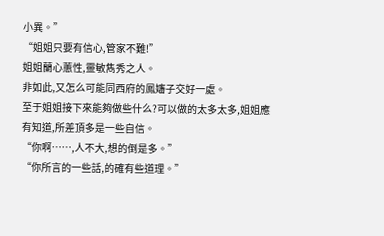小異。”
“姐姐只要有信心,管家不難!”
姐姐蘭心蕙性,靈敏雋秀之人。
非如此,又怎么可能同西府的鳳嬸子交好一處。
至于姐姐接下來能夠做些什么?可以做的太多太多,姐姐應有知道,所差頂多是一些自信。
“你啊……,人不大,想的倒是多。”
“你所言的一些話,的確有些道理。”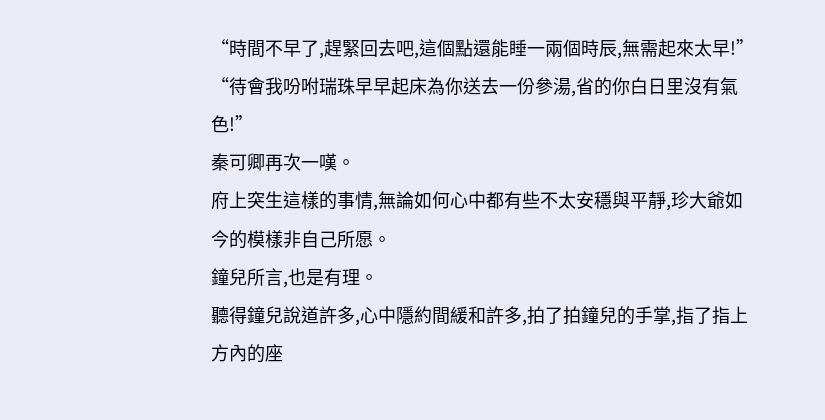“時間不早了,趕緊回去吧,這個點還能睡一兩個時辰,無需起來太早!”
“待會我吩咐瑞珠早早起床為你送去一份參湯,省的你白日里沒有氣色!”
秦可卿再次一嘆。
府上突生這樣的事情,無論如何心中都有些不太安穩與平靜,珍大爺如今的模樣非自己所愿。
鐘兒所言,也是有理。
聽得鐘兒說道許多,心中隱約間緩和許多,拍了拍鐘兒的手掌,指了指上方內的座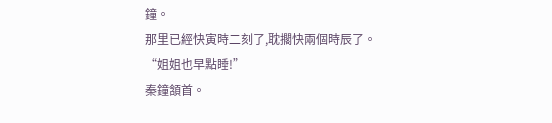鐘。
那里已經快寅時二刻了,耽擱快兩個時辰了。
“姐姐也早點睡!”
秦鐘頷首。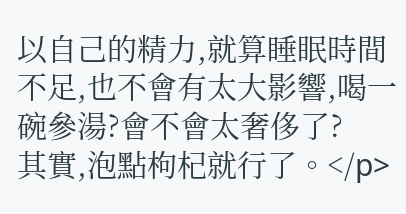以自己的精力,就算睡眠時間不足,也不會有太大影響,喝一碗參湯?會不會太奢侈了?
其實,泡點枸杞就行了。</p>